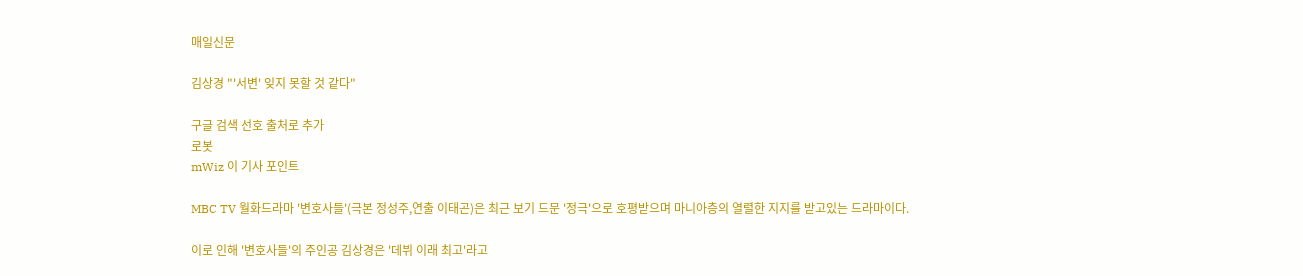매일신문

김상경 "'서변' 잊지 못할 것 같다"

구글 검색 선호 출처로 추가
로봇
mWiz 이 기사 포인트

MBC TV 월화드라마 '변호사들'(극본 정성주,연출 이태곤)은 최근 보기 드문 '정극'으로 호평받으며 마니아층의 열렬한 지지를 받고있는 드라마이다.

이로 인해 '변호사들'의 주인공 김상경은 '데뷔 이래 최고'라고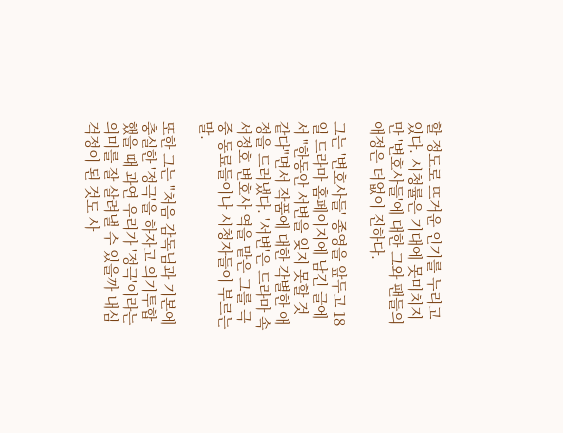할 정도로 뜨거운 인기를 누리고 있다. 시청률은 기대에 못미치지만 '변호사들'에 대한 그와 팬들의 애정은 더없이 진하다.

그는 '변호사들' 종영을 앞두고 18일 드라마 홈페이지에 남긴 글에서 "한동안 서변을 잊지 못할 것 같다"면서 작품에 대한 각별한 애정을 드러냈다. '서변'은 드라마 속 서정호 변호사 역을 맡은 그를 극중 동료들이나 시청자들이 부르는 말.

또한 그는 "처음 감독님과 기본에 충실한 '정극'을 하자고 의기투합 했을 때 과연 우리가 '정극'이라는 의미를 잘 살려낼 수 있을까 내심 걱정이 된 것도 사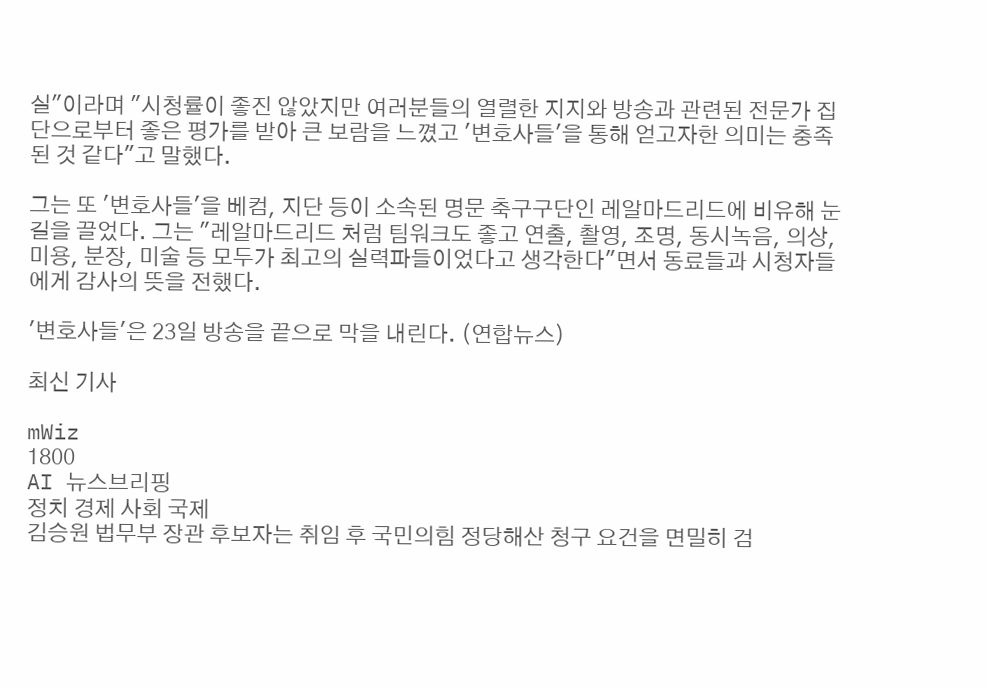실"이라며 "시청률이 좋진 않았지만 여러분들의 열렬한 지지와 방송과 관련된 전문가 집단으로부터 좋은 평가를 받아 큰 보람을 느꼈고 '변호사들'을 통해 얻고자한 의미는 충족된 것 같다"고 말했다.

그는 또 '변호사들'을 베컴, 지단 등이 소속된 명문 축구구단인 레알마드리드에 비유해 눈길을 끌었다. 그는 "레알마드리드 처럼 팀워크도 좋고 연출, 촬영, 조명, 동시녹음, 의상, 미용, 분장, 미술 등 모두가 최고의 실력파들이었다고 생각한다"면서 동료들과 시청자들에게 감사의 뜻을 전했다.

'변호사들'은 23일 방송을 끝으로 막을 내린다. (연합뉴스)

최신 기사

mWiz
1800
AI 뉴스브리핑
정치 경제 사회 국제
김승원 법무부 장관 후보자는 취임 후 국민의힘 정당해산 청구 요건을 면밀히 검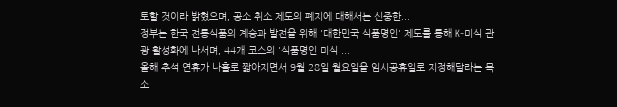토할 것이라 밝혔으며, 공소 취소 제도의 폐지에 대해서는 신중한...
정부는 한국 전통식품의 계승과 발전을 위해 '대한민국 식품명인' 제도를 통해 K-미식 관광 활성화에 나서며, 44개 코스의 '식품명인 미식 ...
올해 추석 연휴가 나흘로 짧아지면서 9월 28일 월요일을 임시공휴일로 지정해달라는 목소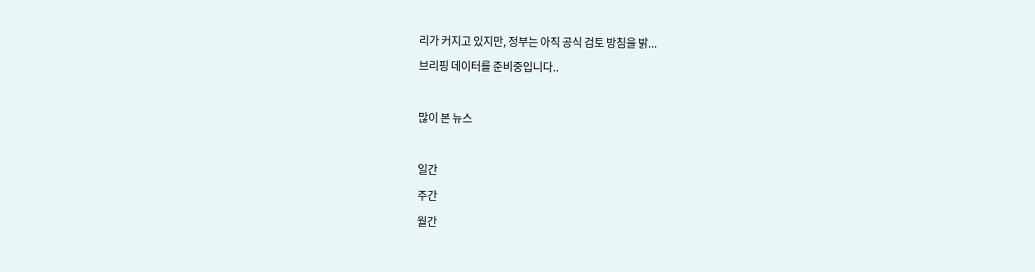리가 커지고 있지만, 정부는 아직 공식 검토 방침을 밝...
브리핑 데이터를 준비중입니다..

많이 본 뉴스

일간
주간
월간